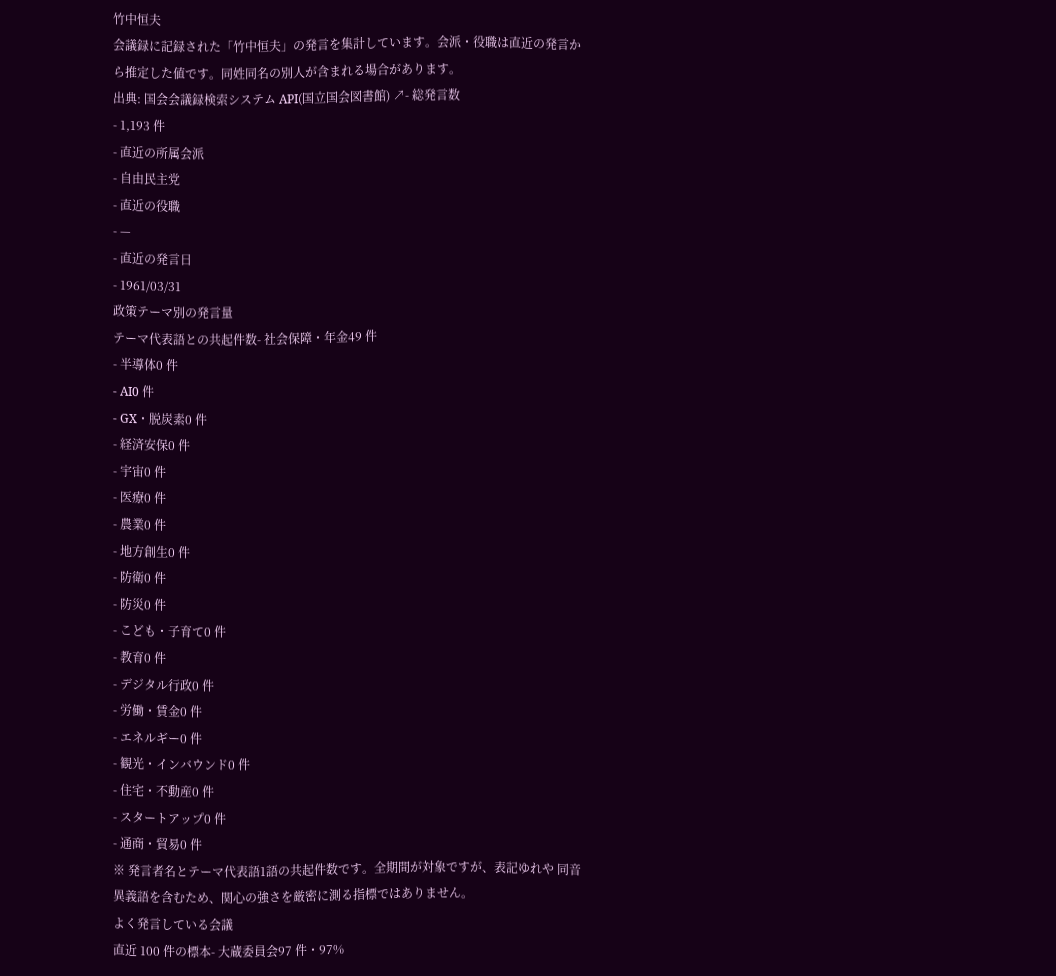竹中恒夫
会議録に記録された「竹中恒夫」の発言を集計しています。会派・役職は直近の発言から推定した値です。同姓同名の別人が含まれる場合があります。
出典: 国会会議録検索システム API(国立国会図書館) ↗- 総発言数
- 1,193 件
- 直近の所属会派
- 自由民主党
- 直近の役職
- —
- 直近の発言日
- 1961/03/31
政策テーマ別の発言量
テーマ代表語との共起件数- 社会保障・年金49 件
- 半導体0 件
- AI0 件
- GX・脱炭素0 件
- 経済安保0 件
- 宇宙0 件
- 医療0 件
- 農業0 件
- 地方創生0 件
- 防衛0 件
- 防災0 件
- こども・子育て0 件
- 教育0 件
- デジタル行政0 件
- 労働・賃金0 件
- エネルギー0 件
- 観光・インバウンド0 件
- 住宅・不動産0 件
- スタートアップ0 件
- 通商・貿易0 件
※ 発言者名とテーマ代表語1語の共起件数です。全期間が対象ですが、表記ゆれや 同音異義語を含むため、関心の強さを厳密に測る指標ではありません。
よく発言している会議
直近 100 件の標本- 大蔵委員会97 件・97%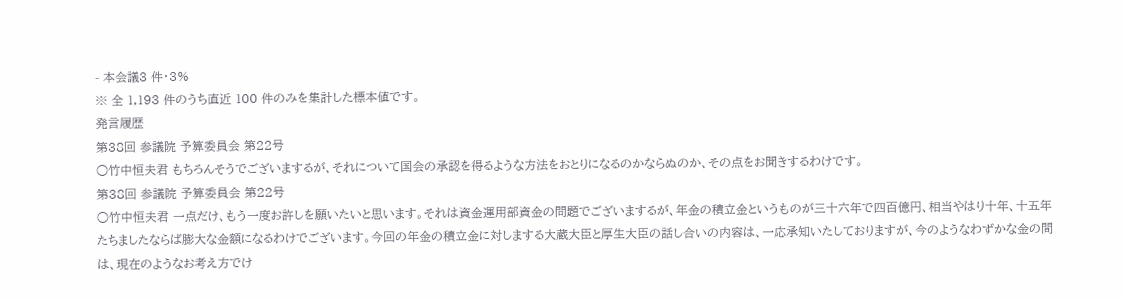- 本会議3 件・3%
※ 全 1,193 件のうち直近 100 件のみを集計した標本値です。
発言履歴
第38回 参議院 予算委員会 第22号
○竹中恒夫君 もちろんそうでございまするが、それについて国会の承認を得るような方法をおとりになるのかならぬのか、その点をお聞きするわけです。
第38回 参議院 予算委員会 第22号
○竹中恒夫君 一点だけ、もう一度お許しを願いたいと思います。それは資金運用部資金の問題でございまするが、年金の積立金というものが三十六年で四百億円、相当やはり十年、十五年たちましたならば膨大な金額になるわけでございます。今回の年金の積立金に対しまする大蔵大臣と厚生大臣の話し合いの内容は、一応承知いたしておりますが、今のようなわずかな金の間は、現在のようなお考え方でけ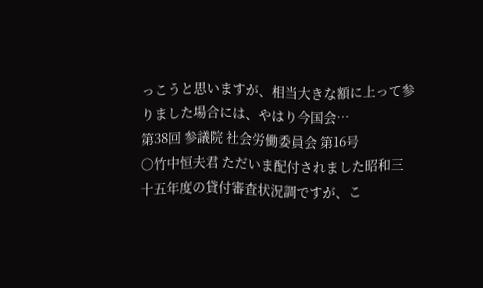っこうと思いますが、相当大きな額に上って参りました場合には、やはり今国会…
第38回 参議院 社会労働委員会 第16号
○竹中恒夫君 ただいま配付されました昭和三十五年度の貸付審査状況調ですが、こ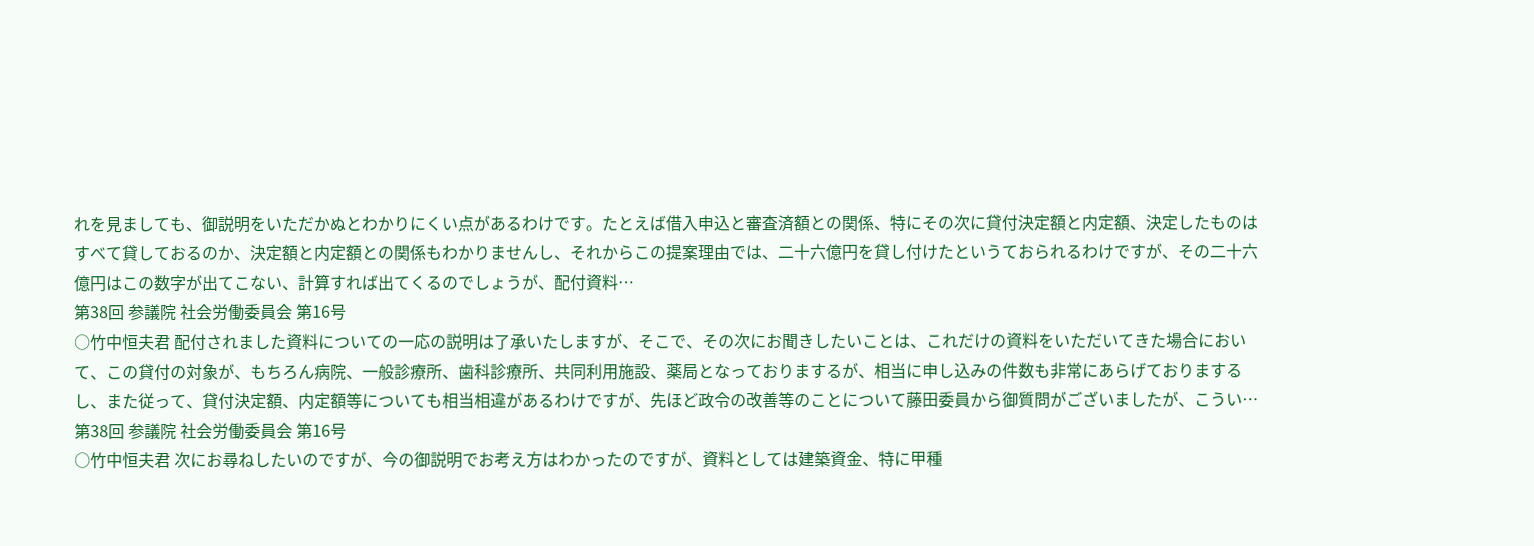れを見ましても、御説明をいただかぬとわかりにくい点があるわけです。たとえば借入申込と審査済額との関係、特にその次に貸付決定額と内定額、決定したものはすべて貸しておるのか、決定額と内定額との関係もわかりませんし、それからこの提案理由では、二十六億円を貸し付けたというておられるわけですが、その二十六億円はこの数字が出てこない、計算すれば出てくるのでしょうが、配付資料…
第38回 参議院 社会労働委員会 第16号
○竹中恒夫君 配付されました資料についての一応の説明は了承いたしますが、そこで、その次にお聞きしたいことは、これだけの資料をいただいてきた場合において、この貸付の対象が、もちろん病院、一般診療所、歯科診療所、共同利用施設、薬局となっておりまするが、相当に申し込みの件数も非常にあらげておりまするし、また従って、貸付決定額、内定額等についても相当相違があるわけですが、先ほど政令の改善等のことについて藤田委員から御質問がございましたが、こうい…
第38回 参議院 社会労働委員会 第16号
○竹中恒夫君 次にお尋ねしたいのですが、今の御説明でお考え方はわかったのですが、資料としては建築資金、特に甲種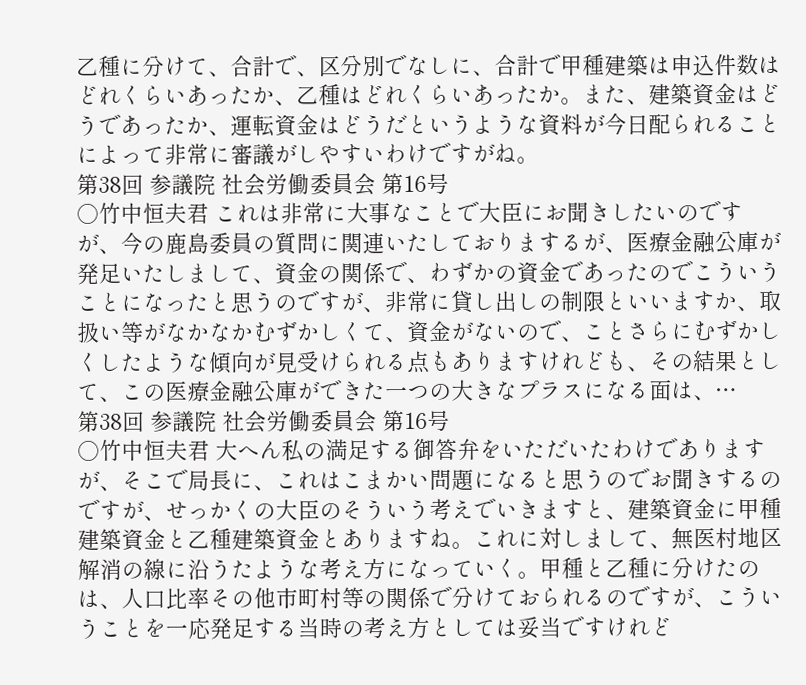乙種に分けて、合計で、区分別でなしに、合計で甲種建築は申込件数はどれくらいあったか、乙種はどれくらいあったか。また、建築資金はどうであったか、運転資金はどうだというような資料が今日配られることによって非常に審議がしやすいわけですがね。
第38回 参議院 社会労働委員会 第16号
○竹中恒夫君 これは非常に大事なことで大臣にお聞きしたいのですが、今の鹿島委員の質問に関連いたしておりまするが、医療金融公庫が発足いたしまして、資金の関係で、わずかの資金であったのでこういうことになったと思うのですが、非常に貸し出しの制限といいますか、取扱い等がなかなかむずかしくて、資金がないので、ことさらにむずかしくしたような傾向が見受けられる点もありますけれども、その結果として、この医療金融公庫ができた一つの大きなプラスになる面は、…
第38回 参議院 社会労働委員会 第16号
○竹中恒夫君 大へん私の満足する御答弁をいただいたわけでありますが、そこで局長に、これはこまかい問題になると思うのでお聞きするのですが、せっかくの大臣のそういう考えでいきますと、建築資金に甲種建築資金と乙種建築資金とありますね。これに対しまして、無医村地区解消の線に沿うたような考え方になっていく。甲種と乙種に分けたのは、人口比率その他市町村等の関係で分けておられるのですが、こういうことを一応発足する当時の考え方としては妥当ですけれど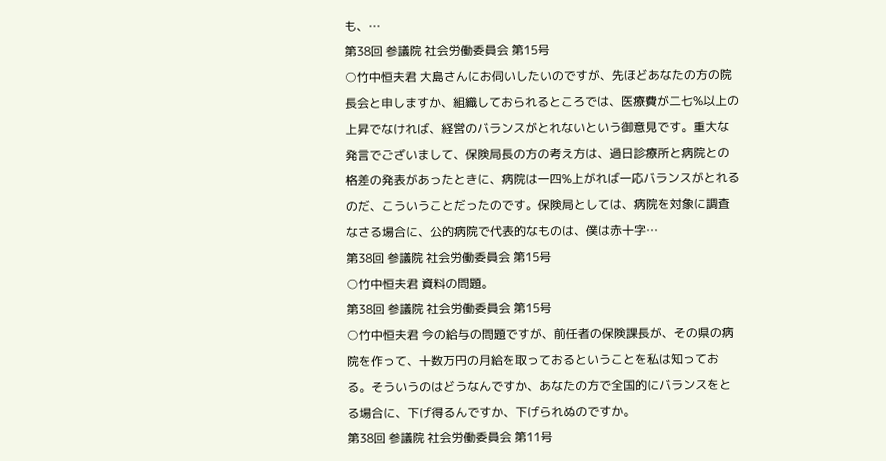も、…
第38回 参議院 社会労働委員会 第15号
○竹中恒夫君 大島さんにお伺いしたいのですが、先ほどあなたの方の院長会と申しますか、組織しておられるところでは、医療費が二七%以上の上昇でなければ、経営のバランスがとれないという御意見です。重大な発言でございまして、保険局長の方の考え方は、過日診療所と病院との格差の発表があったときに、病院は一四%上がれば一応バランスがとれるのだ、こういうことだったのです。保険局としては、病院を対象に調査なさる場合に、公的病院で代表的なものは、僕は赤十字…
第38回 参議院 社会労働委員会 第15号
○竹中恒夫君 資料の問題。
第38回 参議院 社会労働委員会 第15号
○竹中恒夫君 今の給与の問題ですが、前任者の保険課長が、その県の病院を作って、十数万円の月給を取っておるということを私は知っておる。そういうのはどうなんですか、あなたの方で全国的にバランスをとる場合に、下げ得るんですか、下げられぬのですか。
第38回 参議院 社会労働委員会 第11号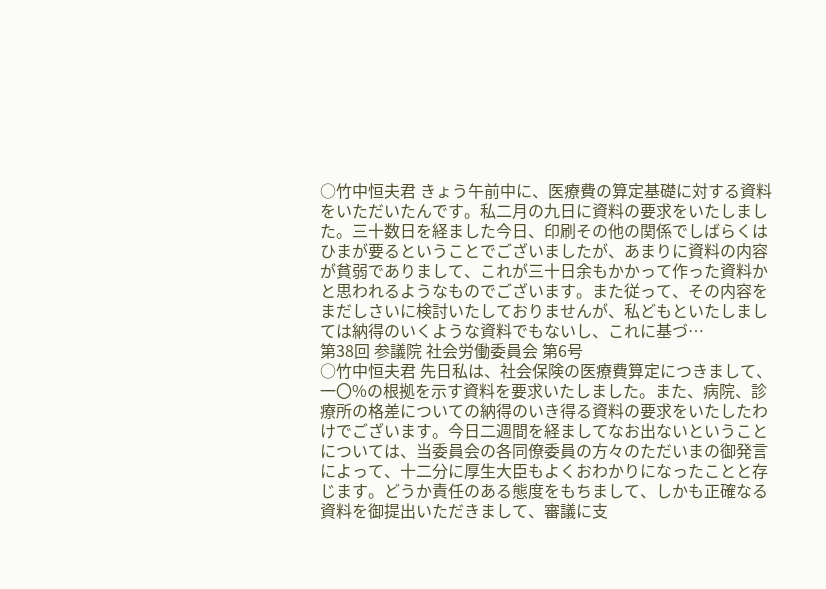○竹中恒夫君 きょう午前中に、医療費の算定基礎に対する資料をいただいたんです。私二月の九日に資料の要求をいたしました。三十数日を経ました今日、印刷その他の関係でしばらくはひまが要るということでございましたが、あまりに資料の内容が貧弱でありまして、これが三十日余もかかって作った資料かと思われるようなものでございます。また従って、その内容をまだしさいに検討いたしておりませんが、私どもといたしましては納得のいくような資料でもないし、これに基づ…
第38回 参議院 社会労働委員会 第6号
○竹中恒夫君 先日私は、社会保険の医療費算定につきまして、一〇%の根拠を示す資料を要求いたしました。また、病院、診療所の格差についての納得のいき得る資料の要求をいたしたわけでございます。今日二週間を経ましてなお出ないということについては、当委員会の各同僚委員の方々のただいまの御発言によって、十二分に厚生大臣もよくおわかりになったことと存じます。どうか責任のある態度をもちまして、しかも正確なる資料を御提出いただきまして、審議に支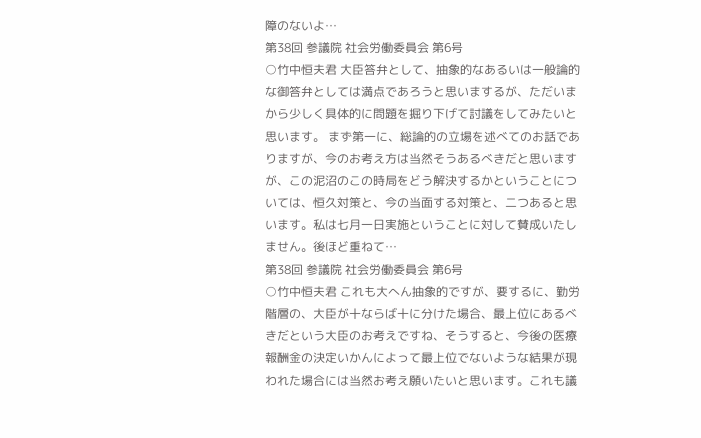障のないよ…
第38回 参議院 社会労働委員会 第6号
○竹中恒夫君 大臣答弁として、抽象的なあるいは一般論的な御答弁としては満点であろうと思いまするが、ただいまから少しく具体的に問題を掘り下げて討議をしてみたいと思います。 まず第一に、総論的の立場を述べてのお話でありますが、今のお考え方は当然そうあるべきだと思いますが、この泥沼のこの時局をどう解決するかということについては、恒久対策と、今の当面する対策と、二つあると思います。私は七月一日実施ということに対して賛成いたしません。後ほど重ねて…
第38回 参議院 社会労働委員会 第6号
○竹中恒夫君 これも大へん抽象的ですが、要するに、勤労階層の、大臣が十ならば十に分けた場合、最上位にあるべきだという大臣のお考えですね、そうすると、今後の医療報酬金の決定いかんによって最上位でないような結果が現われた場合には当然お考え願いたいと思います。これも議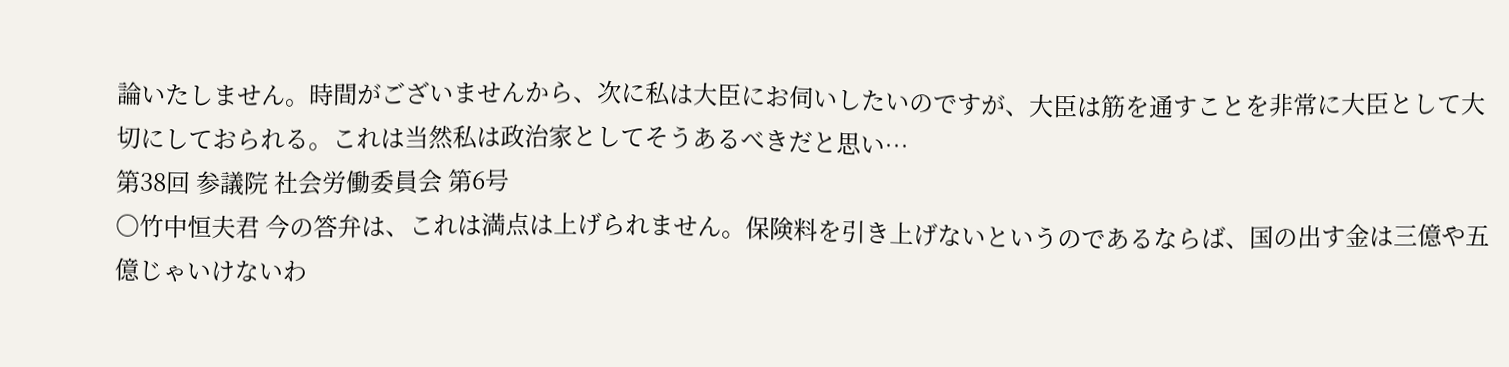論いたしません。時間がございませんから、次に私は大臣にお伺いしたいのですが、大臣は筋を通すことを非常に大臣として大切にしておられる。これは当然私は政治家としてそうあるべきだと思い…
第38回 参議院 社会労働委員会 第6号
○竹中恒夫君 今の答弁は、これは満点は上げられません。保険料を引き上げないというのであるならば、国の出す金は三億や五億じゃいけないわ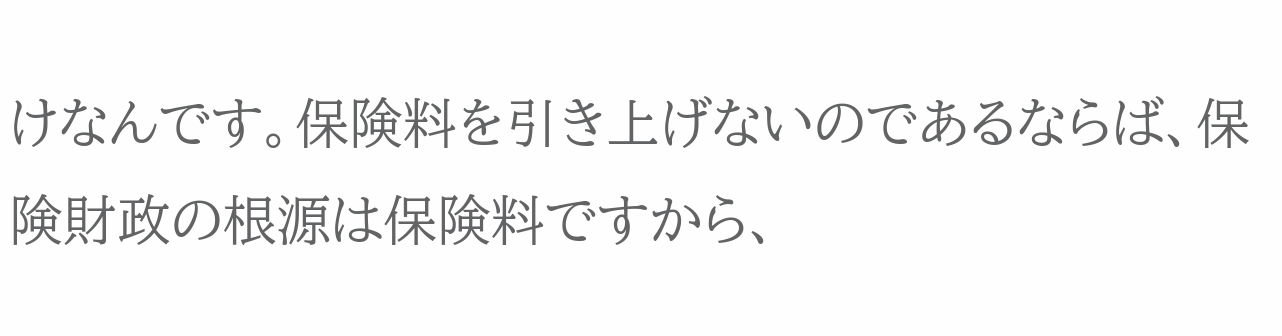けなんです。保険料を引き上げないのであるならば、保険財政の根源は保険料ですから、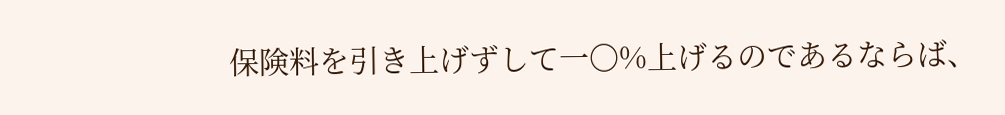保険料を引き上げずして一〇%上げるのであるならば、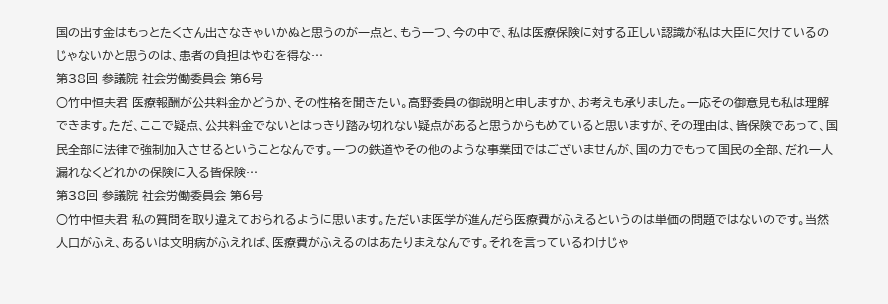国の出す金はもっとたくさん出さなきゃいかぬと思うのが一点と、もう一つ、今の中で、私は医療保険に対する正しい認識が私は大臣に欠けているのじゃないかと思うのは、患者の負担はやむを得な…
第38回 参議院 社会労働委員会 第6号
○竹中恒夫君 医療報酬が公共料金かどうか、その性格を聞きたい。高野委員の御説明と申しますか、お考えも承りました。一応その御意見も私は理解できます。ただ、ここで疑点、公共料金でないとはっきり踏み切れない疑点があると思うからもめていると思いますが、その理由は、皆保険であって、国民全部に法律で強制加入させるということなんです。一つの鉄道やその他のような事業団ではございませんが、国の力でもって国民の全部、だれ一人漏れなくどれかの保険に入る皆保険…
第38回 参議院 社会労働委員会 第6号
○竹中恒夫君 私の質問を取り違えておられるように思います。ただいま医学が進んだら医療費がふえるというのは単価の問題ではないのです。当然人口がふえ、あるいは文明病がふえれば、医療費がふえるのはあたりまえなんです。それを言っているわけじゃ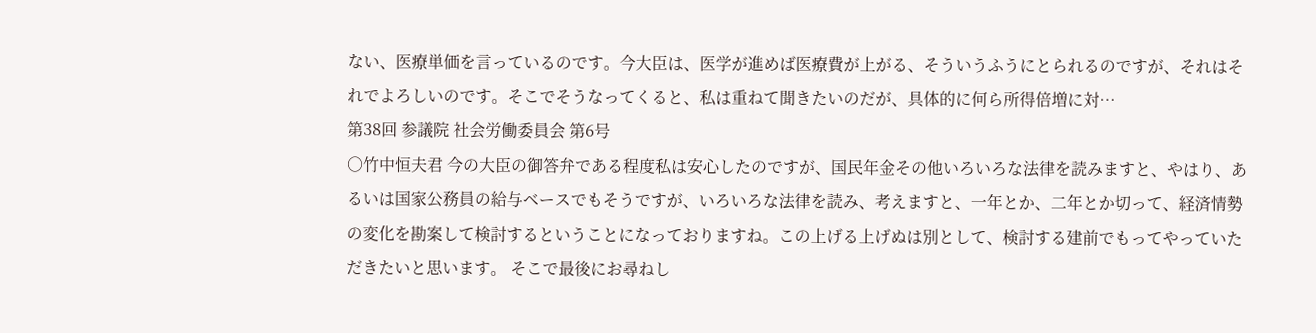ない、医療単価を言っているのです。今大臣は、医学が進めば医療費が上がる、そういうふうにとられるのですが、それはそれでよろしいのです。そこでそうなってくると、私は重ねて聞きたいのだが、具体的に何ら所得倍増に対…
第38回 参議院 社会労働委員会 第6号
○竹中恒夫君 今の大臣の御答弁である程度私は安心したのですが、国民年金その他いろいろな法律を読みますと、やはり、あるいは国家公務員の給与ベースでもそうですが、いろいろな法律を読み、考えますと、一年とか、二年とか切って、経済情勢の変化を勘案して検討するということになっておりますね。この上げる上げぬは別として、検討する建前でもってやっていただきたいと思います。 そこで最後にお尋ねし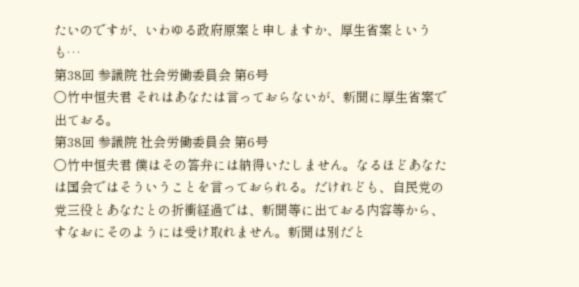たいのですが、いわゆる政府原案と申しますか、厚生省案というも…
第38回 参議院 社会労働委員会 第6号
○竹中恒夫君 それはあなたは言っておらないが、新聞に厚生省案で出ておる。
第38回 参議院 社会労働委員会 第6号
○竹中恒夫君 僕はその答弁には納得いたしません。なるほどあなたは国会ではそういうことを言っておられる。だけれども、自民党の党三役とあなたとの折衝経過では、新聞等に出ておる内容等から、すなおにそのようには受け取れません。新聞は別だと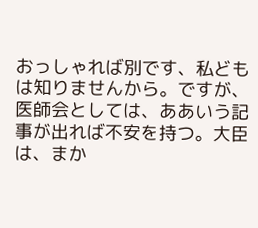おっしゃれば別です、私どもは知りませんから。ですが、医師会としては、ああいう記事が出れば不安を持つ。大臣は、まか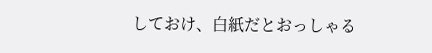しておけ、白紙だとおっしゃる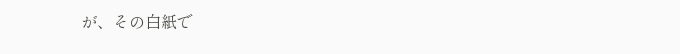が、その白紙で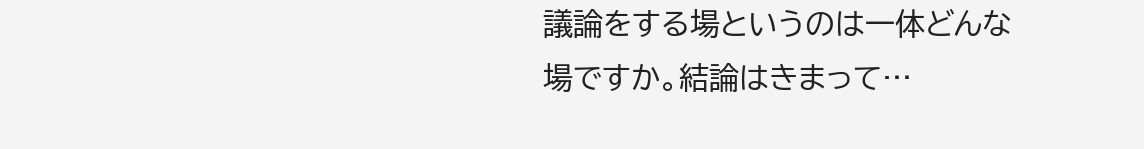議論をする場というのは一体どんな場ですか。結論はきまって…